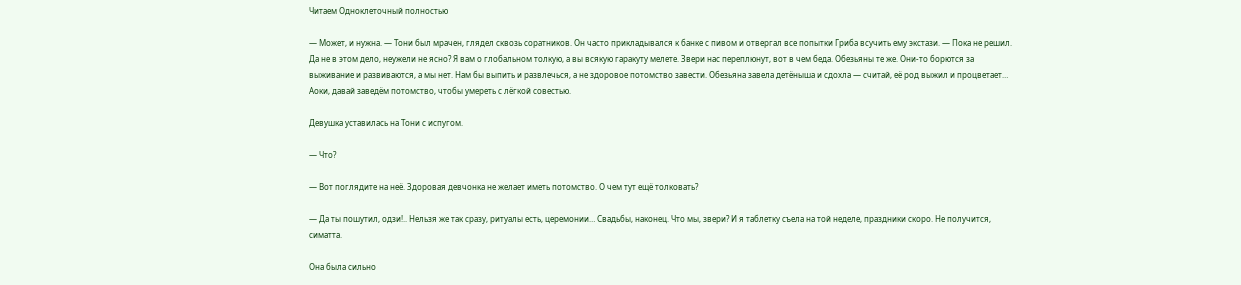Читаем Одноклеточный полностью

— Может, и нужна. — Тони был мрачен, глядел сквозь соратников. Он часто прикладывался к банке с пивом и отвергал все попытки Гриба всучить ему экстази. — Пока не решил. Да не в этом дело, неужели не ясно? Я вам о глобальном толкую, а вы всякую гаракуту мелете. Звери нас переплюнут, вот в чем беда. Обезьяны те же. Они-то борются за выживание и развиваются, а мы нет. Нам бы выпить и развлечься, а не здоровое потомство завести. Обезьяна завела детёныша и сдохла — считай, её род выжил и процветает… Аоки, давай заведём потомство, чтобы умереть с лёгкой совестью.

Девушка уставилась на Тони с испугом.

— Что?

— Вот поглядите на неё. Здоровая девчонка не желает иметь потомство. О чем тут ещё толковать?

— Да ты пошутил, одзи!.. Нельзя же так сразу, ритуалы есть, церемонии… Свадьбы, наконец. Что мы, звери? И я таблетку съела на той неделе, праздники скоро. Не получится, симатта.

Она была сильно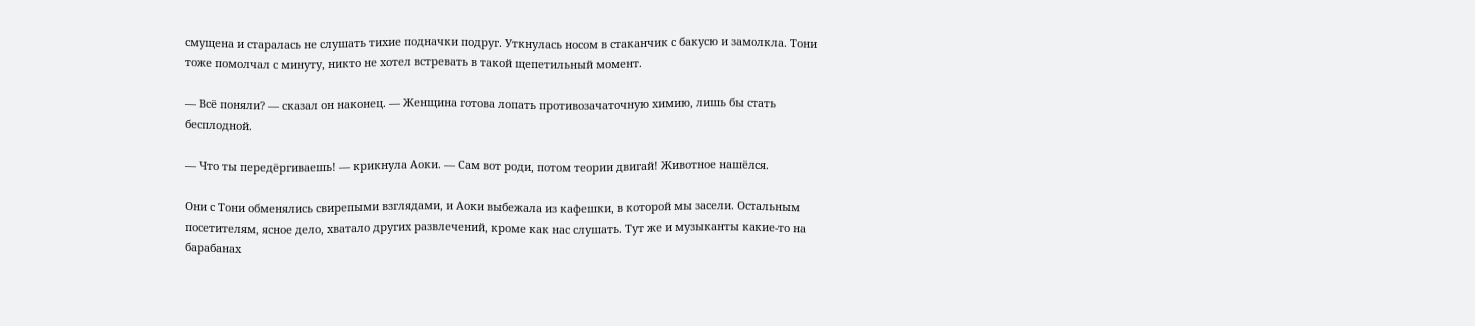смущена и старалась не слушать тихие подначки подруг. Уткнулась носом в стаканчик с бакусю и замолкла. Тони тоже помолчал с минуту, никто не хотел встревать в такой щепетильный момент.

— Всё поняли? — сказал он наконец. — Женщина готова лопать противозачаточную химию, лишь бы стать бесплодной.

— Что ты передёргиваешь! — крикнула Аоки. — Сам вот роди, потом теории двигай! Животное нашёлся.

Они с Тони обменялись свирепыми взглядами, и Аоки выбежала из кафешки, в которой мы засели. Остальным посетителям, ясное дело, хватало других развлечений, кроме как нас слушать. Тут же и музыканты какие-то на барабанах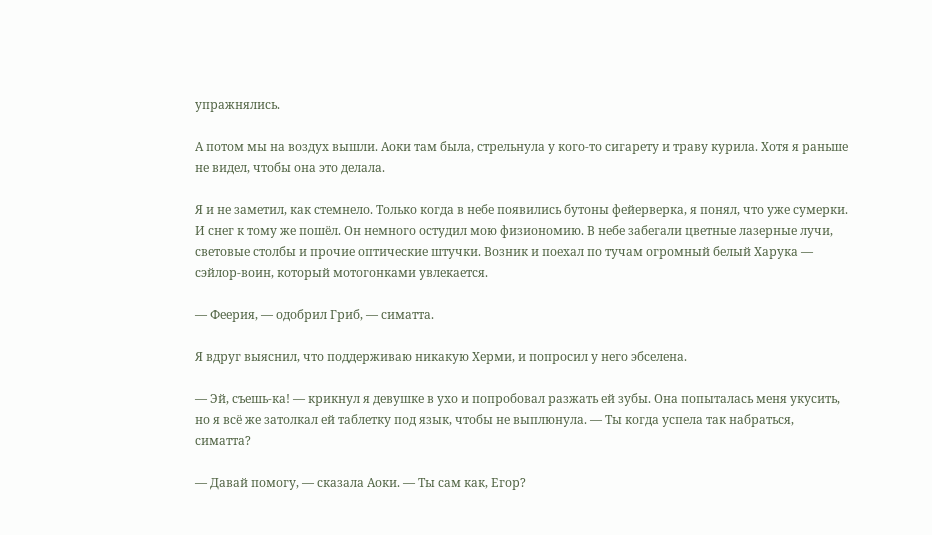упражнялись.

А потом мы на воздух вышли. Аоки там была, стрельнула у кого-то сигарету и траву курила. Хотя я раньше не видел, чтобы она это делала.

Я и не заметил, как стемнело. Только когда в небе появились бутоны фейерверка, я понял, что уже сумерки. И снег к тому же пошёл. Он немного остудил мою физиономию. В небе забегали цветные лазерные лучи, световые столбы и прочие оптические штучки. Возник и поехал по тучам огромный белый Харука — сэйлор-воин, который мотогонками увлекается.

— Феерия, — одобрил Гриб, — симатта.

Я вдруг выяснил, что поддерживаю никакую Херми, и попросил у него эбселена.

— Эй, съешь-ка! — крикнул я девушке в ухо и попробовал разжать ей зубы. Она попыталась меня укусить, но я всё же затолкал ей таблетку под язык, чтобы не выплюнула. — Ты когда успела так набраться, симатта?

— Давай помогу, — сказала Аоки. — Ты сам как, Егор?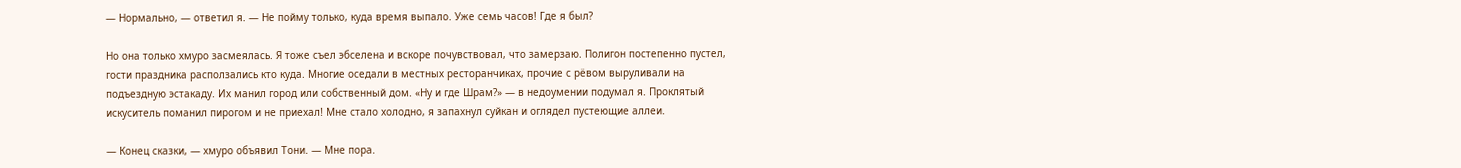— Нормально, — ответил я. — Не пойму только, куда время выпало. Уже семь часов! Где я был?

Но она только хмуро засмеялась. Я тоже съел эбселена и вскоре почувствовал, что замерзаю. Полигон постепенно пустел, гости праздника расползались кто куда. Многие оседали в местных ресторанчиках, прочие с рёвом выруливали на подъездную эстакаду. Их манил город или собственный дом. «Ну и где Шрам?» — в недоумении подумал я. Проклятый искуситель поманил пирогом и не приехал! Мне стало холодно, я запахнул суйкан и оглядел пустеющие аллеи.

— Конец сказки, — хмуро объявил Тони. — Мне пора.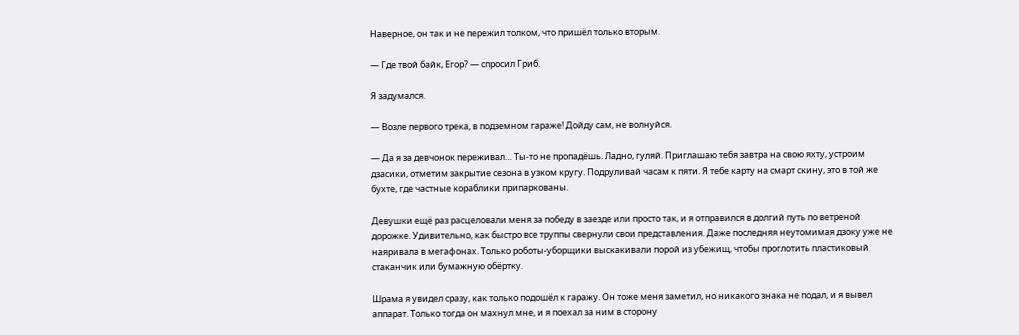Наверное, он так и не пережил толком, что пришёл только вторым.

— Где твой байк, Егор? — спросил Гриб.

Я задумался.

— Возле первого трека, в подземном гараже! Дойду сам, не волнуйся.

— Да я за девчонок переживал… Ты-то не пропадёшь. Ладно, гуляй. Приглашаю тебя завтра на свою яхту, устроим дзасики, отметим закрытие сезона в узком кругу. Подруливай часам к пяти. Я тебе карту на смарт скину, это в той же бухте, где частные кораблики припаркованы.

Девушки ещё раз расцеловали меня за победу в заезде или просто так, и я отправился в долгий путь по ветреной дорожке. Удивительно, как быстро все труппы свернули свои представления. Даже последняя неутомимая дзоку уже не наяривала в мегафонах. Только роботы-уборщики выскакивали порой из убежищ, чтобы проглотить пластиковый стаканчик или бумажную обёртку.

Шрама я увидел сразу, как только подошёл к гаражу. Он тоже меня заметил, но никакого знака не подал, и я вывел аппарат. Только тогда он махнул мне, и я поехал за ним в сторону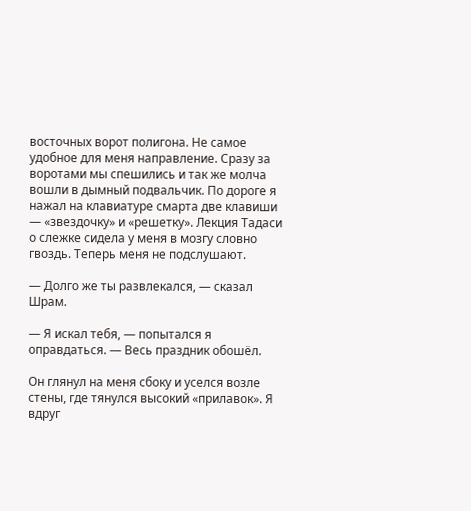восточных ворот полигона. Не самое удобное для меня направление. Сразу за воротами мы спешились и так же молча вошли в дымный подвальчик. По дороге я нажал на клавиатуре смарта две клавиши — «звездочку» и «решетку». Лекция Тадаси о слежке сидела у меня в мозгу словно гвоздь. Теперь меня не подслушают.

— Долго же ты развлекался, — сказал Шрам.

— Я искал тебя, — попытался я оправдаться. — Весь праздник обошёл.

Он глянул на меня сбоку и уселся возле стены, где тянулся высокий «прилавок». Я вдруг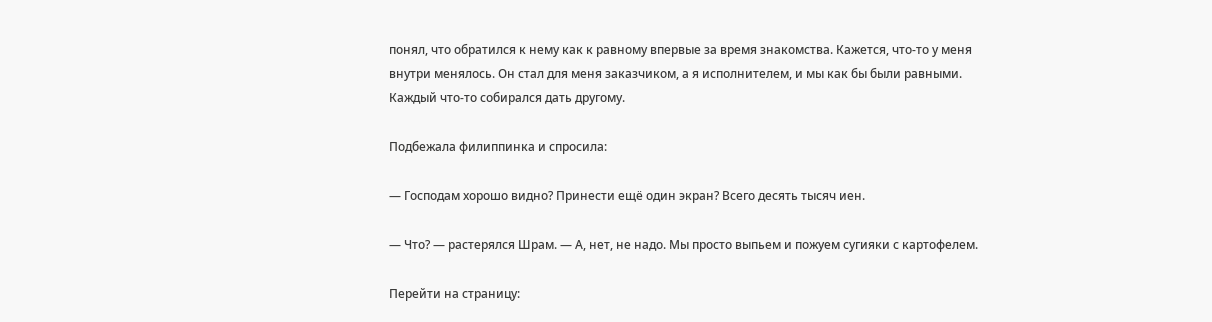понял, что обратился к нему как к равному впервые за время знакомства. Кажется, что-то у меня внутри менялось. Он стал для меня заказчиком, а я исполнителем, и мы как бы были равными. Каждый что-то собирался дать другому.

Подбежала филиппинка и спросила:

— Господам хорошо видно? Принести ещё один экран? Всего десять тысяч иен.

— Что? — растерялся Шрам. — А, нет, не надо. Мы просто выпьем и пожуем сугияки с картофелем.

Перейти на страницу: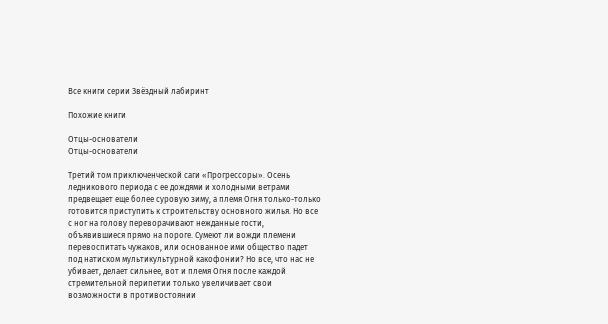Все книги серии Звёздный лабиринт

Похожие книги

Отцы-основатели
Отцы-основатели

Третий том приключенческой саги «Прогрессоры». Осень ледникового периода с ее дождями и холодными ветрами предвещает еще более суровую зиму, а племя Огня только-только готовится приступить к строительству основного жилья. Но все с ног на голову переворачивают нежданные гости, объявившиеся прямо на пороге. Сумеют ли вожди племени перевоспитать чужаков, или основанное ими общество падет под натиском мультикультурной какофонии? Но все, что нас не убивает, делает сильнее, вот и племя Огня после каждой стремительной перипетии только увеличивает свои возможности в противостоянии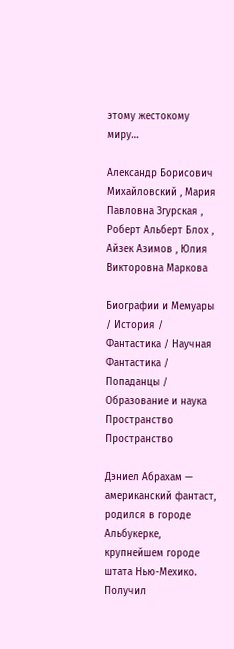этому жестокому миру…

Александр Борисович Михайловский , Мария Павловна Згурская , Роберт Альберт Блох , Айзек Азимов , Юлия Викторовна Маркова

Биографии и Мемуары / История / Фантастика / Научная Фантастика / Попаданцы / Образование и наука
Пространство
Пространство

Дэниел Абрахам — американский фантаст, родился в городе Альбукерке, крупнейшем городе штата Нью-Мехико. Получил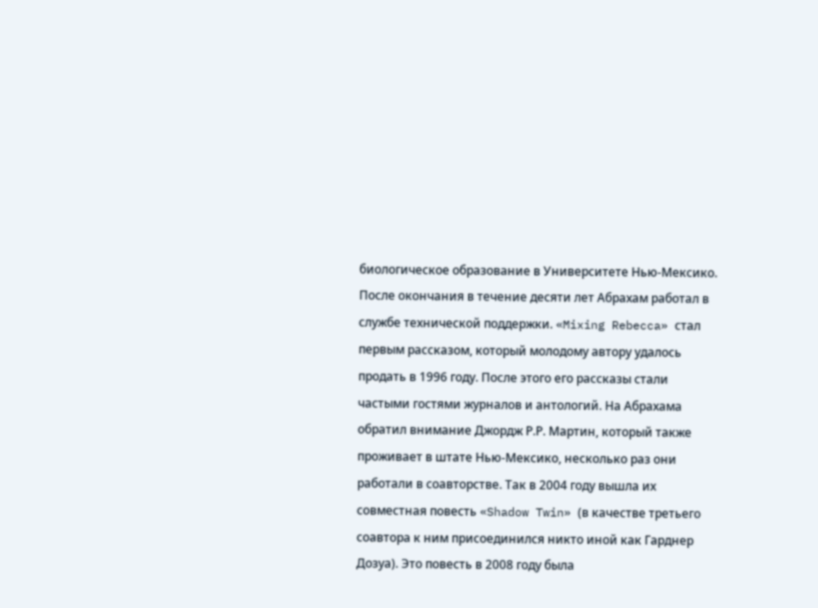биологическое образование в Университете Нью-Мексико. После окончания в течение десяти лет Абрахам работал в службе технической поддержки. «Mixing Rebecca» стал первым рассказом, который молодому автору удалось продать в 1996 году. После этого его рассказы стали частыми гостями журналов и антологий. На Абрахама обратил внимание Джордж Р.Р. Мартин, который также проживает в штате Нью-Мексико, несколько раз они работали в соавторстве. Так в 2004 году вышла их совместная повесть «Shadow Twin» (в качестве третьего соавтора к ним присоединился никто иной как Гарднер Дозуа). Это повесть в 2008 году была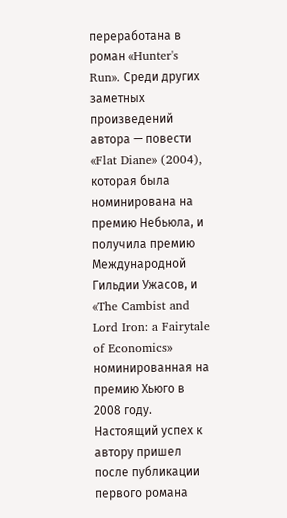переработана в роман «Hunter's Run». Среди других заметных произведений автора — повести «Flat Diane» (2004), которая была номинирована на премию Небьюла, и получила премию Международной Гильдии Ужасов, и «The Cambist and Lord Iron: a Fairytale of Economics» номинированная на премию Хьюго в 2008 году. Настоящий успех к автору пришел после публикации первого романа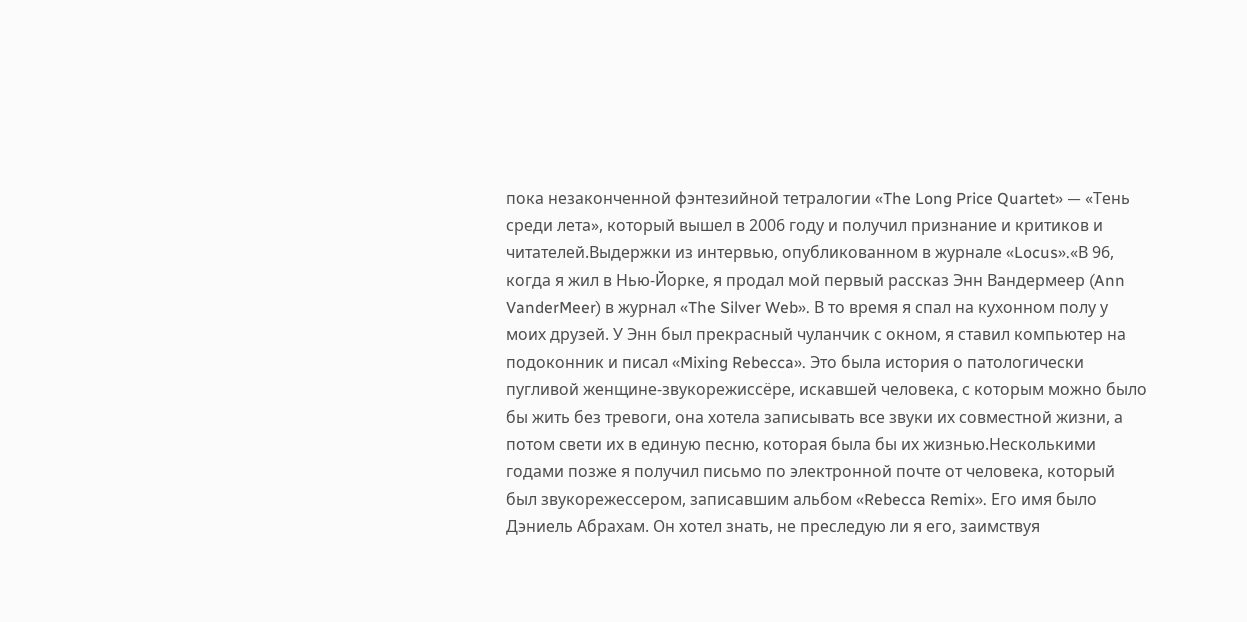пока незаконченной фэнтезийной тетралогии «The Long Price Quartet» — «Тень среди лета», который вышел в 2006 году и получил признание и критиков и читателей.Выдержки из интервью, опубликованном в журнале «Locus».«В 96, когда я жил в Нью-Йорке, я продал мой первый рассказ Энн Вандермеер (Ann VanderMeer) в журнал «The Silver Web». В то время я спал на кухонном полу у моих друзей. У Энн был прекрасный чуланчик с окном, я ставил компьютер на подоконник и писал «Mixing Rebecca». Это была история о патологически пугливой женщине-звукорежиссёре, искавшей человека, с которым можно было бы жить без тревоги, она хотела записывать все звуки их совместной жизни, а потом свети их в единую песню, которая была бы их жизнью.Несколькими годами позже я получил письмо по электронной почте от человека, который был звукорежессером, записавшим альбом «Rebecca Remix». Его имя было Дэниель Абрахам. Он хотел знать, не преследую ли я его, заимствуя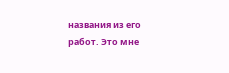названия из его работ. Это мне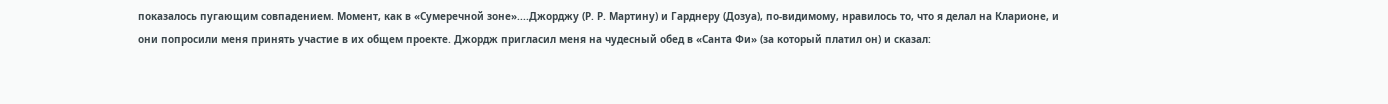показалось пугающим совпадением. Момент, как в «Сумеречной зоне»....Джорджу (Р. Р. Мартину) и Гарднеру (Дозуа), по-видимому, нравилось то, что я делал на Кларионе, и они попросили меня принять участие в их общем проекте. Джордж пригласил меня на чудесный обед в «Санта Фи» (за который платил он) и сказал: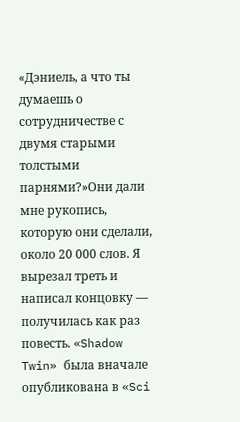«Дэниель, а что ты думаешь о сотрудничестве с двумя старыми толстыми парнями?»Они дали мне рукопись, которую они сделали, около 20 000 слов. Я вырезал треть и написал концовку — получилась как раз повесть. «Shadow Twin» была вначале опубликована в «Sci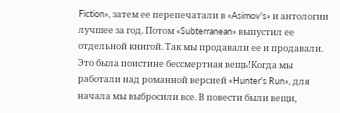Fiction», затем ее перепечатали в «Asimov's» и антологии лучшее за год. Потом «Subterranean» выпустил ее отдельной книгой. Так мы продавали ее и продавали. Это была поистине бессмертная вещь!Когда мы работали над романной версией «Hunter's Run», для начала мы выбросили все. В повести были вещи,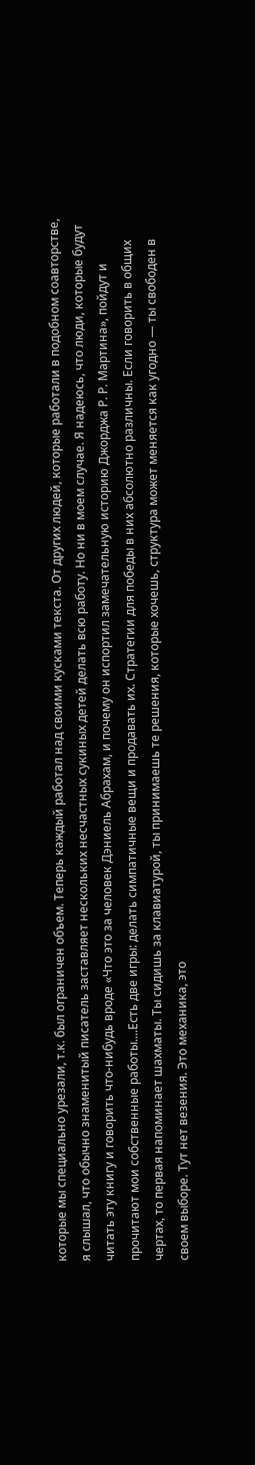которые мы специально урезали, т.к. был ограничен объем. Теперь каждый работал над своими кусками текста. От других людей, которые работали в подобном соавторстве, я слышал, что обычно знаменитый писатель заставляет нескольких несчастных сукиных детей делать всю работу. Но ни в моем случае. Я надеюсь, что люди, которые будут читать эту книгу и говорить что-нибудь вроде «Что это за человек Дэниель Абрахам, и почему он испортил замечательную историю Джорджа Р. Р. Мартина», пойдут и прочитают мои собственные работы....Есть две игры: делать симпатичные вещи и продавать их. Стратегии для победы в них абсолютно различны. Если говорить в общих чертах, то первая напоминает шахматы. Ты сидишь за клавиатурой, ты принимаешь те решения, которые хочешь, структура может меняется как угодно — ты свободен в своем выборе. Тут нет везения. Это механика, это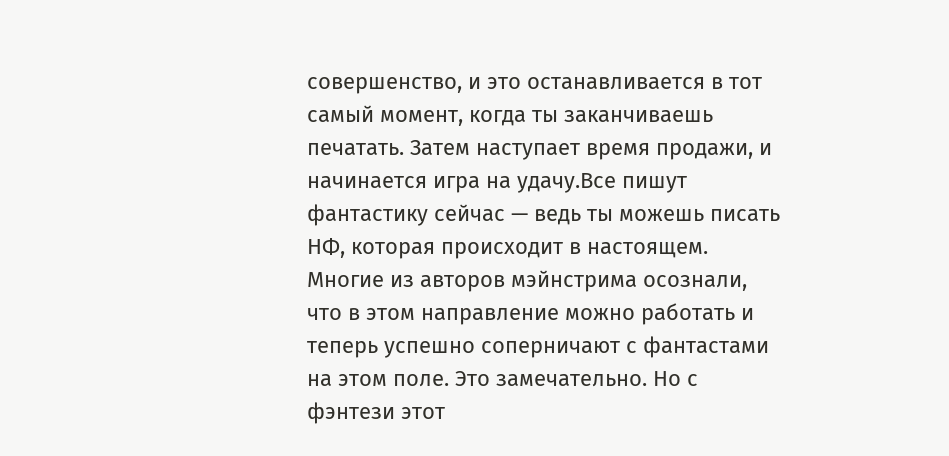совершенство, и это останавливается в тот самый момент, когда ты заканчиваешь печатать. Затем наступает время продажи, и начинается игра на удачу.Все пишут фантастику сейчас — ведь ты можешь писать НФ, которая происходит в настоящем. Многие из авторов мэйнстрима осознали, что в этом направление можно работать и теперь успешно соперничают с фантастами на этом поле. Это замечательно. Но с фэнтези этот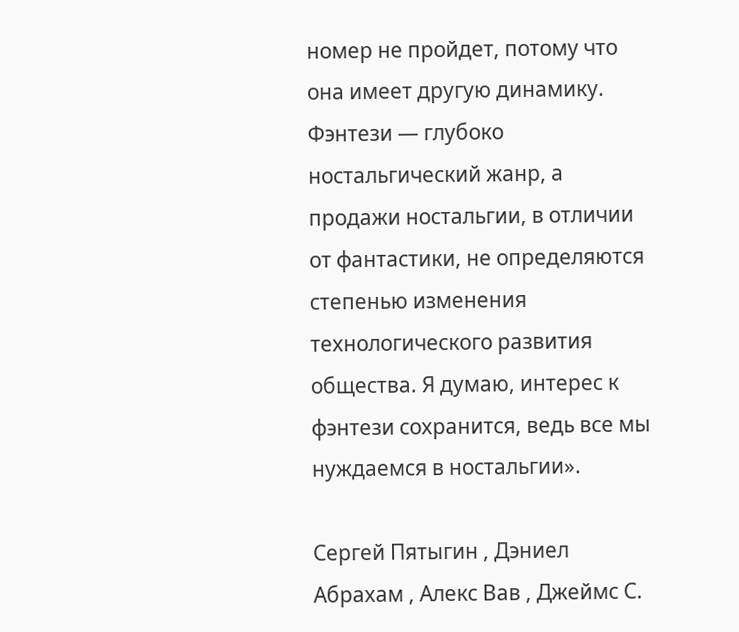номер не пройдет, потому что она имеет другую динамику. Фэнтези — глубоко ностальгический жанр, а продажи ностальгии, в отличии от фантастики, не определяются степенью изменения технологического развития общества. Я думаю, интерес к фэнтези сохранится, ведь все мы нуждаемся в ностальгии».

Сергей Пятыгин , Дэниел Абрахам , Алекс Вав , Джеймс С.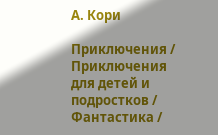А. Кори

Приключения / Приключения для детей и подростков / Фантастика /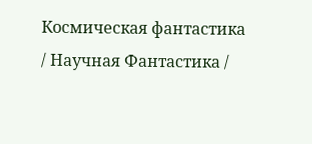Космическая фантастика / Научная Фантастика /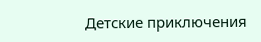Детские приключения